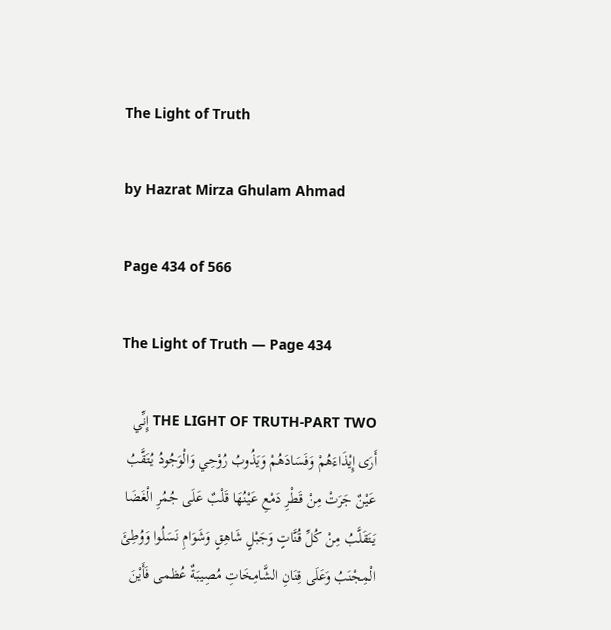The Light of Truth

by Hazrat Mirza Ghulam Ahmad

Page 434 of 566

The Light of Truth — Page 434

THE LIGHT OF TRUTH-PART TWO إِنِّي أَرَى إِيْذَاءَهُمْ وَفَسَادَهُمْ وَيَذُوبُ رُوْحِي وَالْوَجُودُ يُتَقَّبُ عَيْنٌ جَرَتْ مِنْ قَطْرِ دَمْعِ عَيْنُهَا قَلْبٌ عَلَى جُمُرِ الْغَضَا يَتَقَلَّبُ مِنْ كُلِّ قُنَّاتٍ وَجَبْلٍ شَاهِقٍ وَشَوَامِ نَسَلُوا وَوُطِئَ الْمِجْنَبُ وَعَلَى قِنَانِ الشَّامِخَاتِ مُصِيبَةٌ عُظمى فَأَيْنَ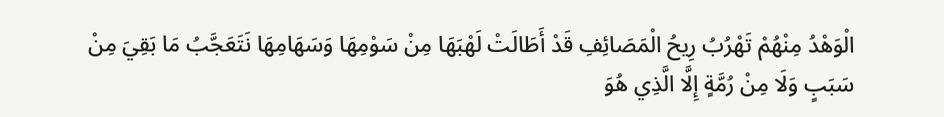الْوَهْدُ مِنْهُمْ تَهْرُبُ رِيحُ الْمَصَائِفِ قَدْ أَطَالَتْ لَهْبَهَا مِنْ سَوْمِهَا وَسَهَامِهَا نَتَعَجَّبُ مَا بَقِيَ مِنْ سَبَبٍ وَلَا مِنْ رُمَّةٍ إِلَّا الَّذِي هُوَ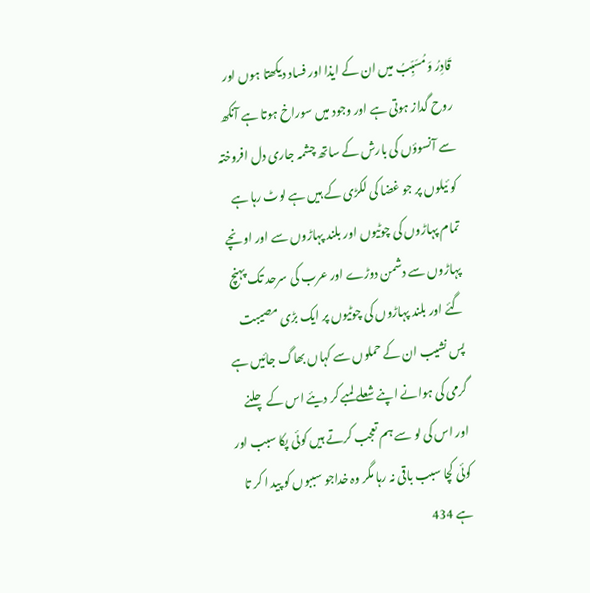قَادِرُ وَمُسَبِّبُ میں ان کے ایذا اور فساد دیکھتا ہوں اور روح گداز ہوتی ہے اور وجود میں سوراخ ہوتا ہے آنکھ سے آنسوؤں کی بارش کے ساتھ چشمہ جاری دل افروختہ کو ئیلوں پر جو غضا کی لکڑی کے ہیں ہے لوٹ رہا ہے تمام پہاڑوں کی چوٹیوں اور بلند پہاڑوں سے اور اونچے پہاڑوں سے دشمن دوڑے اور عرب کی سرحد تک پہنچ گئے اور بلند پہاڑوں کی چوٹیوں پر ایک بڑی مصیبت پس نشیب ان کے حملوں سے کہاں بھاگ جائیں ہے گرمی کی ہوانے اپنے شعلے لمبے کر دیئے اس کے چلنے اور اس کی لو سے ہم تعجب کرتے ہیں کوئی پکا سبب اور کوئی کچا سبب باقی نہ رہا مگر وہ خداجو سببوں کو پید ا کر تا ہے 434